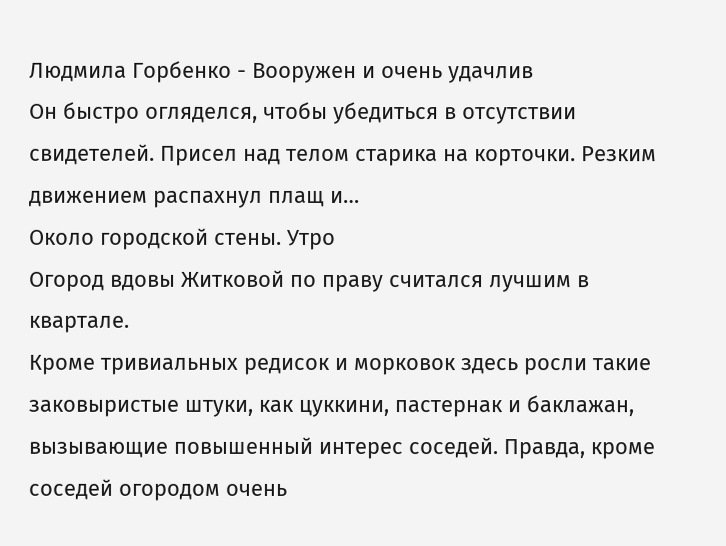Людмила Горбенко - Вооружен и очень удачлив
Он быстро огляделся, чтобы убедиться в отсутствии свидетелей. Присел над телом старика на корточки. Резким движением распахнул плащ и…
Около городской стены. Утро
Огород вдовы Житковой по праву считался лучшим в квартале.
Кроме тривиальных редисок и морковок здесь росли такие заковыристые штуки, как цуккини, пастернак и баклажан, вызывающие повышенный интерес соседей. Правда, кроме соседей огородом очень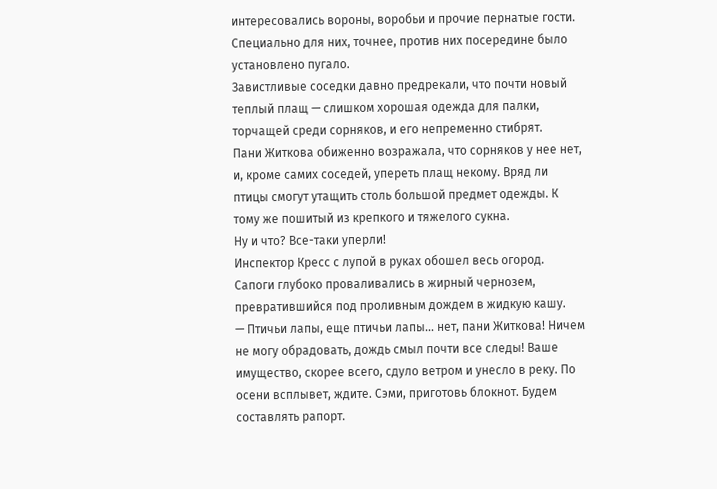интересовались вороны, воробьи и прочие пернатые гости. Специально для них, точнее, против них посередине было установлено пугало.
Завистливые соседки давно предрекали, что почти новый теплый плащ — слишком хорошая одежда для палки, торчащей среди сорняков, и его непременно стибрят.
Пани Житкова обиженно возражала, что сорняков у нее нет, и, кроме самих соседей, упереть плащ некому. Вряд ли птицы смогут утащить столь большой предмет одежды. К тому же пошитый из крепкого и тяжелого сукна.
Ну и что? Все-таки уперли!
Инспектор Кресс с лупой в руках обошел весь огород. Сапоги глубоко проваливались в жирный чернозем, превратившийся под проливным дождем в жидкую кашу.
— Птичьи лапы, еще птичьи лапы… нет, пани Житкова! Ничем не могу обрадовать, дождь смыл почти все следы! Ваше имущество, скорее всего, сдуло ветром и унесло в реку. По осени всплывет, ждите. Сэми, приготовь блокнот. Будем составлять рапорт.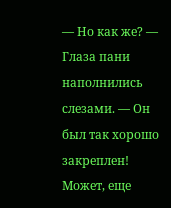— Но как же? — Глаза пани наполнились слезами. — Он был так хорошо закреплен! Может, еще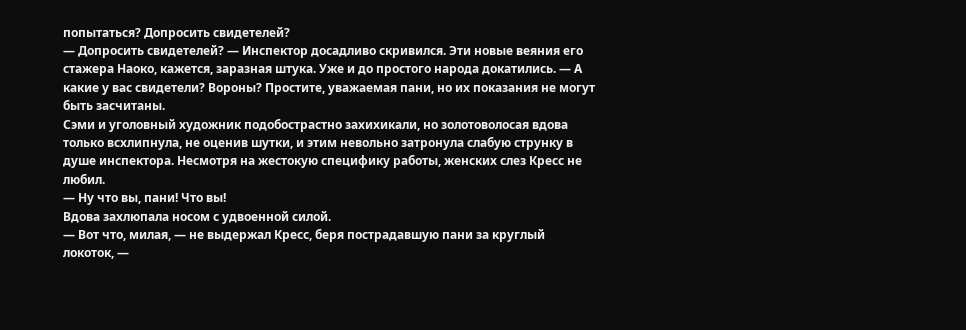попытаться? Допросить свидетелей?
— Допросить свидетелей? — Инспектор досадливо скривился. Эти новые веяния его стажера Наоко, кажется, заразная штука. Уже и до простого народа докатились. — А какие у вас свидетели? Вороны? Простите, уважаемая пани, но их показания не могут быть засчитаны.
Сэми и уголовный художник подобострастно захихикали, но золотоволосая вдова только всхлипнула, не оценив шутки, и этим невольно затронула слабую струнку в душе инспектора. Несмотря на жестокую специфику работы, женских слез Кресс не любил.
— Ну что вы, пани! Что вы!
Вдова захлюпала носом с удвоенной силой.
— Вот что, милая, — не выдержал Кресс, беря пострадавшую пани за круглый локоток, —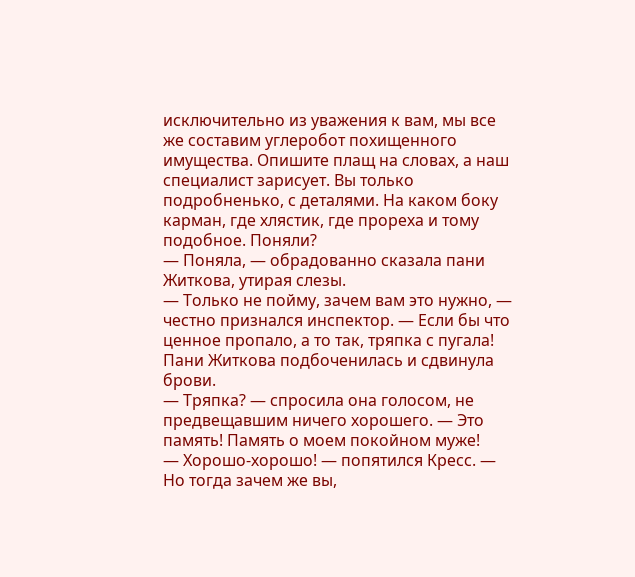исключительно из уважения к вам, мы все же составим углеробот похищенного имущества. Опишите плащ на словах, а наш специалист зарисует. Вы только подробненько, с деталями. На каком боку карман, где хлястик, где прореха и тому подобное. Поняли?
— Поняла, — обрадованно сказала пани Житкова, утирая слезы.
— Только не пойму, зачем вам это нужно, — честно признался инспектор. — Если бы что ценное пропало, а то так, тряпка с пугала!
Пани Житкова подбоченилась и сдвинула брови.
— Тряпка? — спросила она голосом, не предвещавшим ничего хорошего. — Это память! Память о моем покойном муже!
— Хорошо-хорошо! — попятился Кресс. — Но тогда зачем же вы,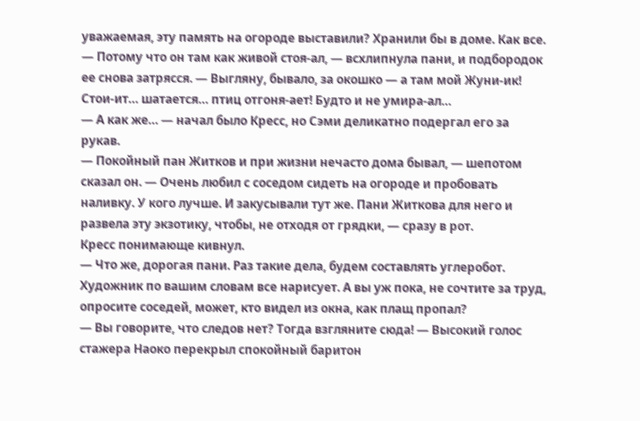уважаемая, эту память на огороде выставили? Хранили бы в доме. Как все.
— Потому что он там как живой стоя-ал, — всхлипнула пани, и подбородок ее снова затрясся. — Выгляну, бывало, за окошко — а там мой Жуни-ик! Стои-ит… шатается… птиц отгоня-ает! Будто и не умира-ал…
— А как же… — начал было Кресс, но Сэми деликатно подергал его за рукав.
— Покойный пан Житков и при жизни нечасто дома бывал, — шепотом сказал он. — Очень любил с соседом сидеть на огороде и пробовать наливку. У кого лучше. И закусывали тут же. Пани Житкова для него и развела эту экзотику, чтобы, не отходя от грядки, — сразу в рот.
Кресс понимающе кивнул.
— Что же, дорогая пани. Раз такие дела, будем составлять углеробот. Художник по вашим словам все нарисует. А вы уж пока, не сочтите за труд, опросите соседей, может, кто видел из окна, как плащ пропал?
— Вы говорите, что следов нет? Тогда взгляните сюда! — Высокий голос стажера Наоко перекрыл спокойный баритон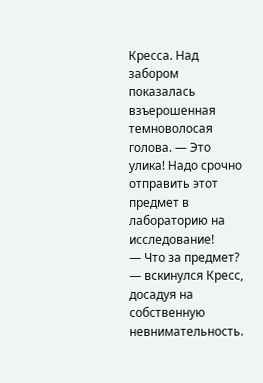Кресса. Над забором показалась взъерошенная темноволосая голова. — Это улика! Надо срочно отправить этот предмет в лабораторию на исследование!
— Что за предмет? — вскинулся Кресс, досадуя на собственную невнимательность.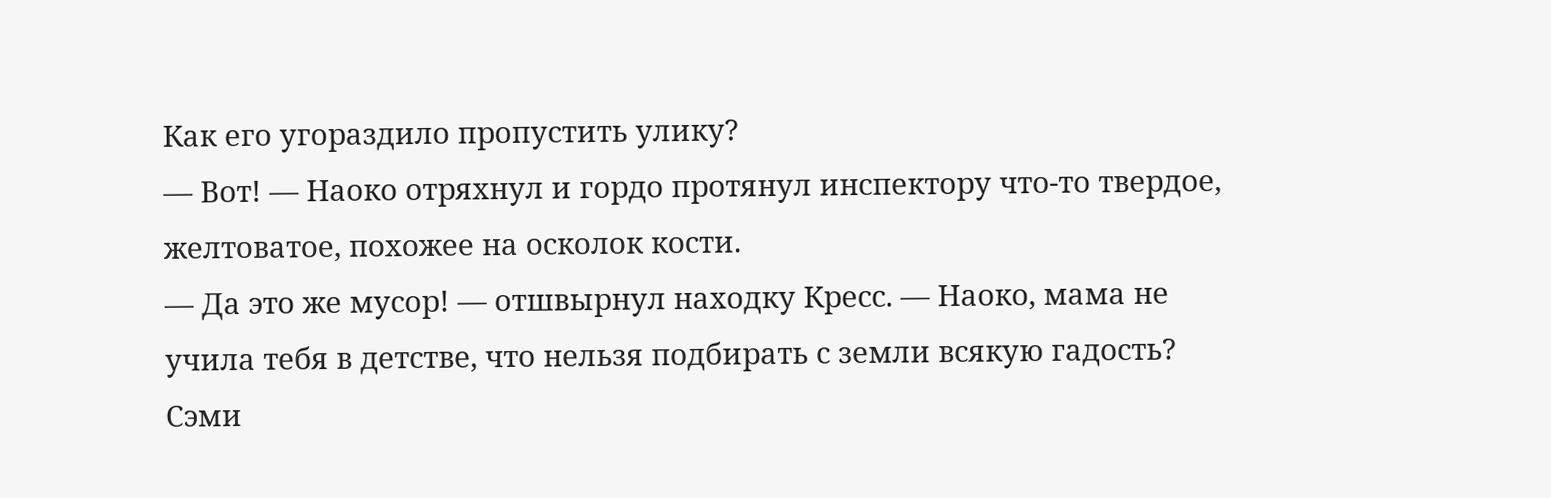Как его угораздило пропустить улику?
— Вот! — Наоко отряхнул и гордо протянул инспектору что-то твердое, желтоватое, похожее на осколок кости.
— Да это же мусор! — отшвырнул находку Кресс. — Наоко, мама не учила тебя в детстве, что нельзя подбирать с земли всякую гадость?
Сэми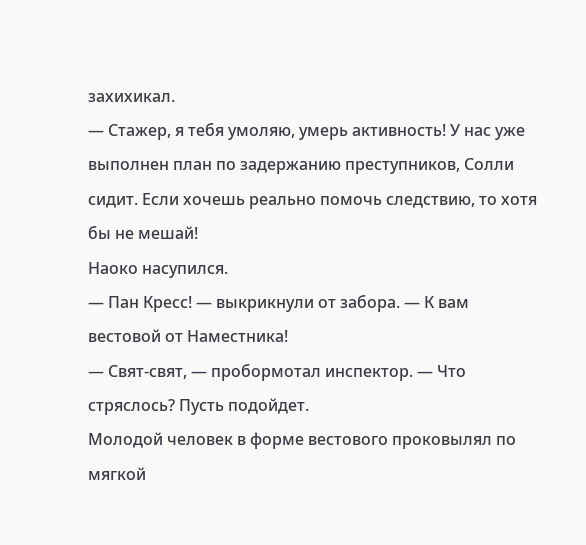захихикал.
— Стажер, я тебя умоляю, умерь активность! У нас уже выполнен план по задержанию преступников, Солли сидит. Если хочешь реально помочь следствию, то хотя бы не мешай!
Наоко насупился.
— Пан Кресс! — выкрикнули от забора. — К вам вестовой от Наместника!
— Свят-свят, — пробормотал инспектор. — Что стряслось? Пусть подойдет.
Молодой человек в форме вестового проковылял по мягкой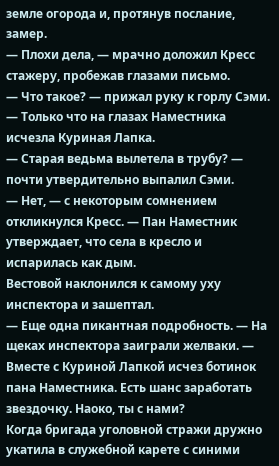земле огорода и, протянув послание, замер.
— Плохи дела, — мрачно доложил Кресс стажеру, пробежав глазами письмо.
— Что такое? — прижал руку к горлу Сэми.
— Только что на глазах Наместника исчезла Куриная Лапка.
— Старая ведьма вылетела в трубу? — почти утвердительно выпалил Сэми.
— Нет, — с некоторым сомнением откликнулся Кресс. — Пан Наместник утверждает, что села в кресло и испарилась как дым.
Вестовой наклонился к самому уху инспектора и зашептал.
— Еще одна пикантная подробность. — На щеках инспектора заиграли желваки. — Вместе с Куриной Лапкой исчез ботинок пана Наместника. Есть шанс заработать звездочку. Наоко, ты с нами?
Когда бригада уголовной стражи дружно укатила в служебной карете с синими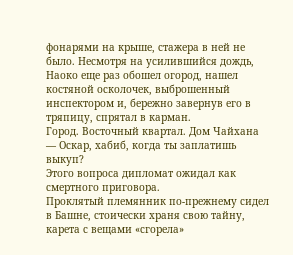фонарями на крыше, стажера в ней не было. Несмотря на усилившийся дождь, Наоко еще раз обошел огород, нашел костяной осколочек, выброшенный инспектором и, бережно завернув его в тряпицу, спрятал в карман.
Город. Восточный квартал. Дом Чайхана
— Оскар, хабиб, когда ты заплатишь выкуп?
Этого вопроса дипломат ожидал как смертного приговора.
Проклятый племянник по-прежнему сидел в Башне, стоически храня свою тайну, карета с вещами «сгорела»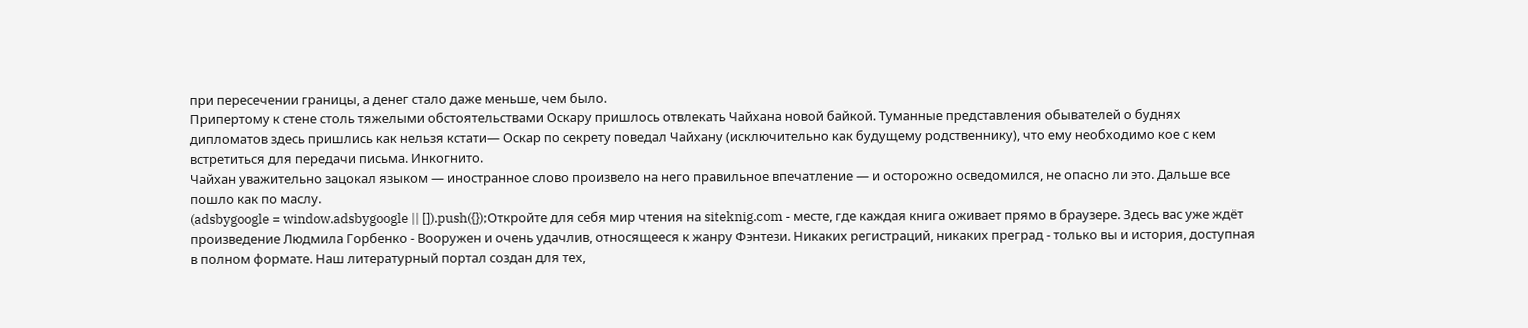при пересечении границы, а денег стало даже меньше, чем было.
Припертому к стене столь тяжелыми обстоятельствами Оскару пришлось отвлекать Чайхана новой байкой. Туманные представления обывателей о буднях дипломатов здесь пришлись как нельзя кстати— Оскар по секрету поведал Чайхану (исключительно как будущему родственнику), что ему необходимо кое с кем встретиться для передачи письма. Инкогнито.
Чайхан уважительно зацокал языком — иностранное слово произвело на него правильное впечатление — и осторожно осведомился, не опасно ли это. Дальше все пошло как по маслу.
(adsbygoogle = window.adsbygoogle || []).push({});Откройте для себя мир чтения на siteknig.com - месте, где каждая книга оживает прямо в браузере. Здесь вас уже ждёт произведение Людмила Горбенко - Вооружен и очень удачлив, относящееся к жанру Фэнтези. Никаких регистраций, никаких преград - только вы и история, доступная в полном формате. Наш литературный портал создан для тех,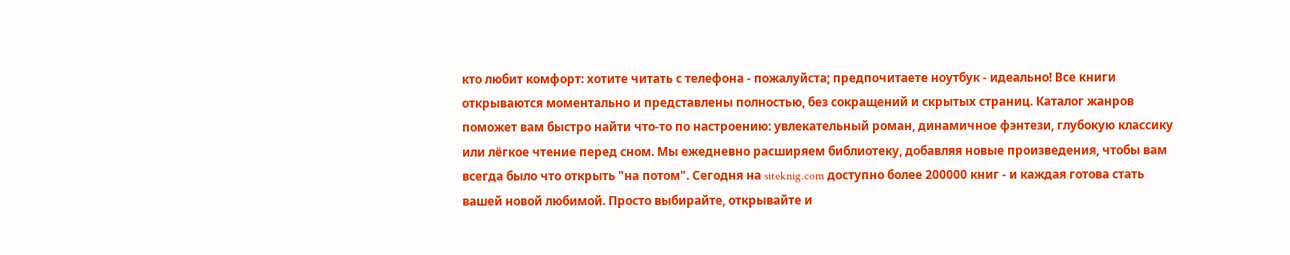кто любит комфорт: хотите читать с телефона - пожалуйста; предпочитаете ноутбук - идеально! Все книги открываются моментально и представлены полностью, без сокращений и скрытых страниц. Каталог жанров поможет вам быстро найти что-то по настроению: увлекательный роман, динамичное фэнтези, глубокую классику или лёгкое чтение перед сном. Мы ежедневно расширяем библиотеку, добавляя новые произведения, чтобы вам всегда было что открыть "на потом". Сегодня на siteknig.com доступно более 200000 книг - и каждая готова стать вашей новой любимой. Просто выбирайте, открывайте и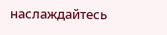наслаждайтесь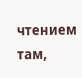чтением там,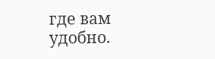где вам удобно.